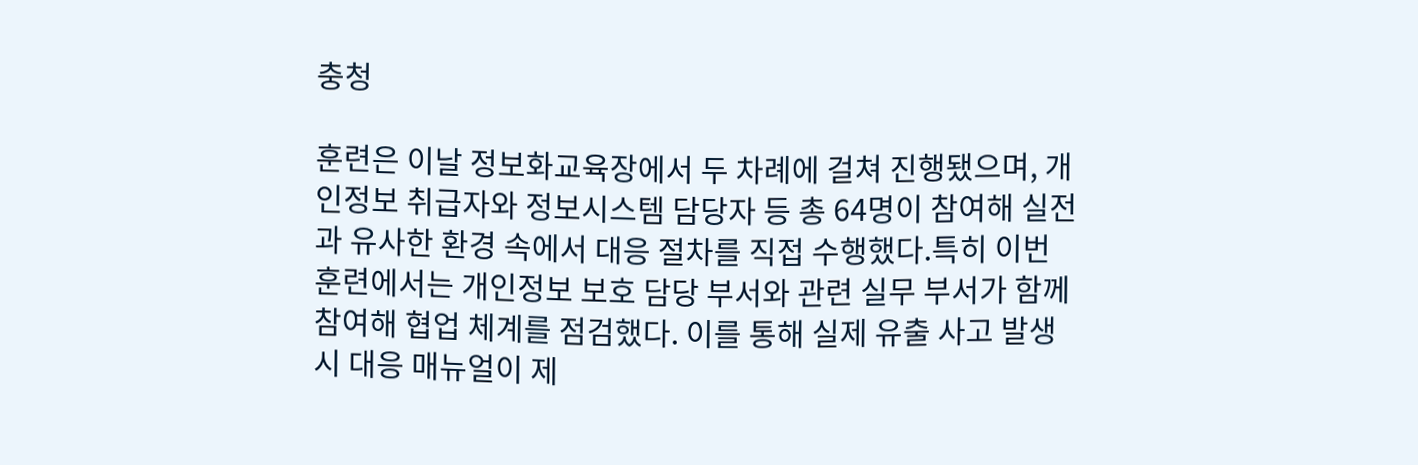충청

훈련은 이날 정보화교육장에서 두 차례에 걸쳐 진행됐으며, 개인정보 취급자와 정보시스템 담당자 등 총 64명이 참여해 실전과 유사한 환경 속에서 대응 절차를 직접 수행했다.특히 이번 훈련에서는 개인정보 보호 담당 부서와 관련 실무 부서가 함께 참여해 협업 체계를 점검했다. 이를 통해 실제 유출 사고 발생 시 대응 매뉴얼이 제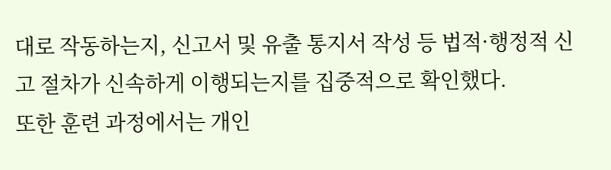대로 작동하는지, 신고서 및 유출 통지서 작성 등 법적·행정적 신고 절차가 신속하게 이행되는지를 집중적으로 확인했다.
또한 훈련 과정에서는 개인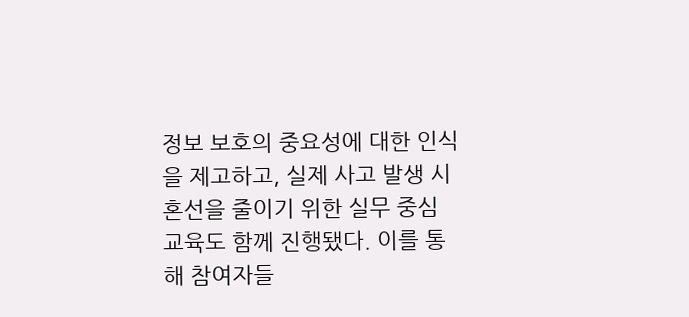정보 보호의 중요성에 대한 인식을 제고하고, 실제 사고 발생 시 혼선을 줄이기 위한 실무 중심 교육도 함께 진행됐다. 이를 통해 참여자들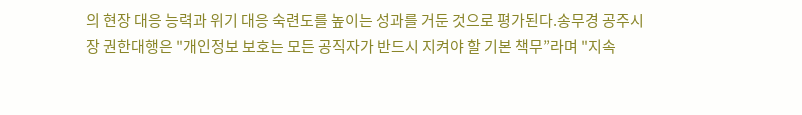의 현장 대응 능력과 위기 대응 숙련도를 높이는 성과를 거둔 것으로 평가된다.송무경 공주시장 권한대행은 "개인정보 보호는 모든 공직자가 반드시 지켜야 할 기본 책무”라며 "지속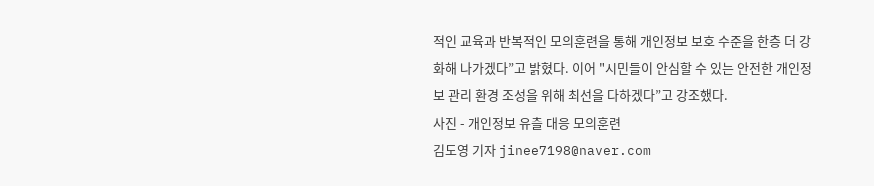적인 교육과 반복적인 모의훈련을 통해 개인정보 보호 수준을 한층 더 강화해 나가겠다”고 밝혔다. 이어 "시민들이 안심할 수 있는 안전한 개인정보 관리 환경 조성을 위해 최선을 다하겠다”고 강조했다.
사진 - 개인정보 유츨 대응 모의훈련
김도영 기자 jinee7198@naver.com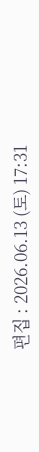편집 : 2026.06.13 (토) 17:31